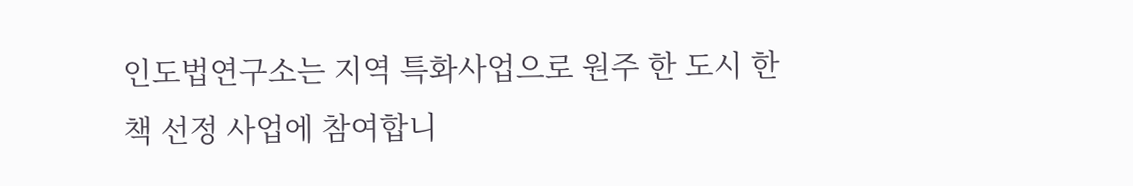인도법연구소는 지역 특화사업으로 원주 한 도시 한 책 선정 사업에 참여합니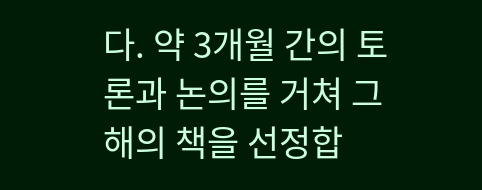다. 약 3개월 간의 토론과 논의를 거쳐 그 해의 책을 선정합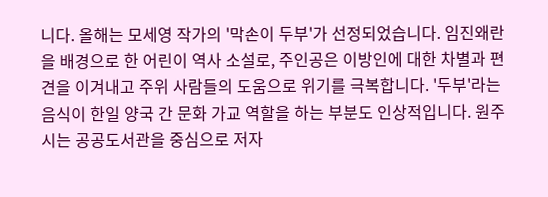니다. 올해는 모세영 작가의 '막손이 두부'가 선정되었습니다. 임진왜란을 배경으로 한 어린이 역사 소설로, 주인공은 이방인에 대한 차별과 편견을 이겨내고 주위 사람들의 도움으로 위기를 극복합니다. '두부'라는 음식이 한일 양국 간 문화 가교 역할을 하는 부분도 인상적입니다. 원주시는 공공도서관을 중심으로 저자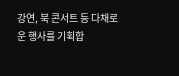강연, 북 콘서트 등 다채로운 행사를 기획합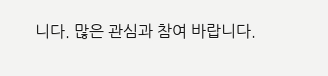니다. 많은 관심과 참여 바랍니다.